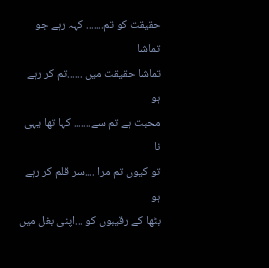حقیقت کو تم....... کہہ رہے جو تماشا
تماشا حقیقت میں ......تم کر رہے ہو
محبت ہے تم سے....... کہا تھا یہی نا
تو کیوں تم مرا ....سر قلم کر رہے ہو
بٹھا کے رقیبوں کو ...اپنی بغل میں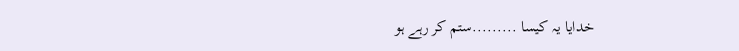خدایا یہ کیسا .........ستم کر رہے ہو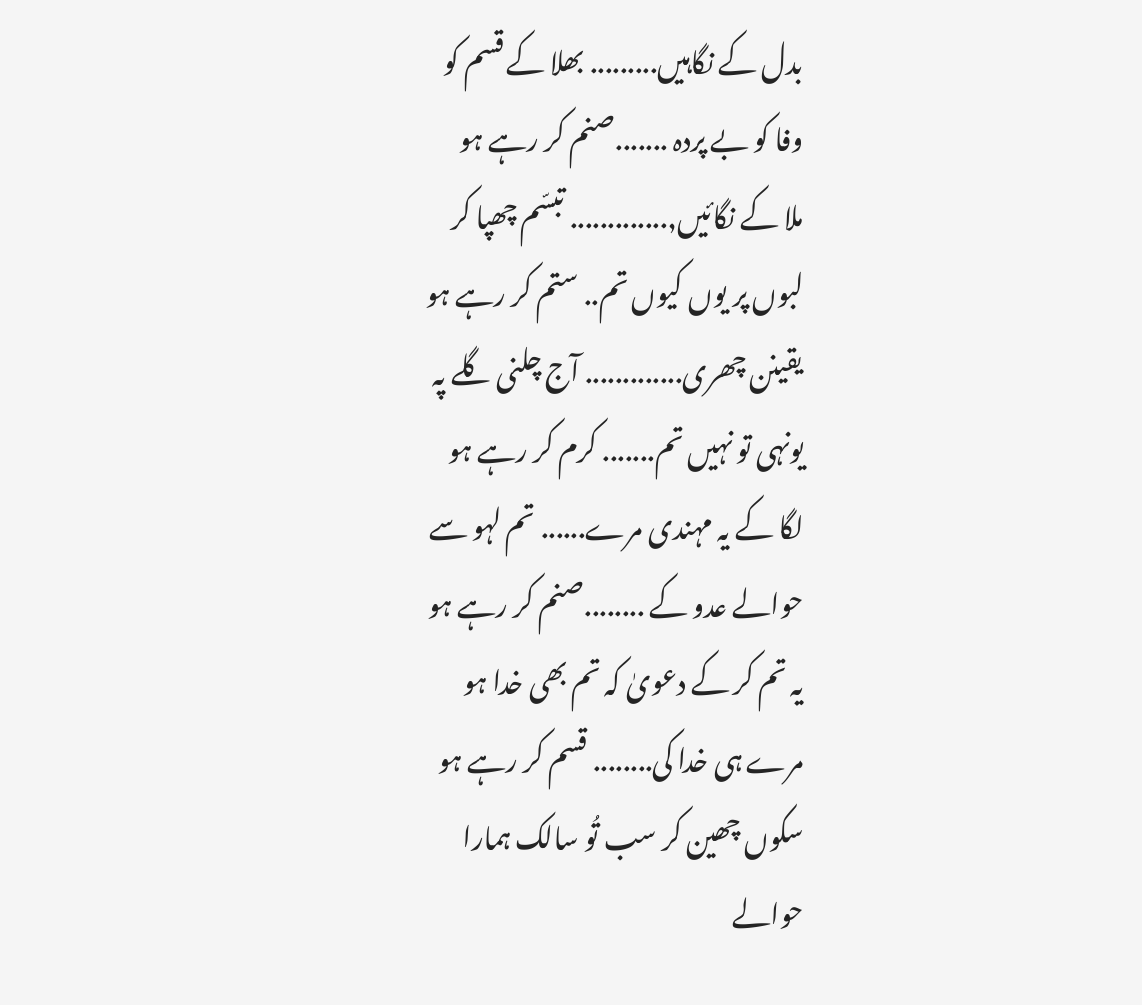بدل کے نگاہیں......... بھلا کے قسم کو
وفا کو بے پردہ .......صنم کر رہے ہو
ملا کے نگائیں,............. تبسّم چھپا کر
لبوں پر یوں کیوں تم.. ستم کر رہے ہو
یقینن چھری............. آج چلنی گلے پہ
یونہی تو نہیں تم....... کرم کر رہے ہو
لگا کے یہ مہندی مرے...... تم لہو سے
حوالے عدو کے ........صنم کر رہے ہو
یہ تم کر کے دعویٰ کہ تم بھی خدا ہو
مرے ہی خدا کی........ قسم کر رہے ہو
سکوں چھین کر سب تُو سالک ہمارا
حوالے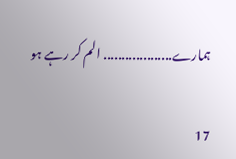ہمارے................... الم کر رہے ہو

17